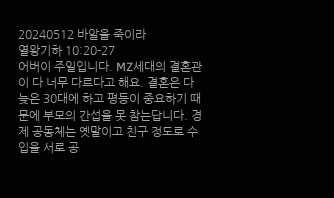20240512 바알을 죽이라
열왕기하 10:20-27
어버이 주일입니다. MZ세대의 결혼관이 다 너무 다르다고 해요. 결혼은 다 늦은 30대에 하고 평등이 중요하기 때문에 부모의 간섭을 못 참는답니다. 경제 공동체는 옛말이고 친구 정도로 수입을 서로 공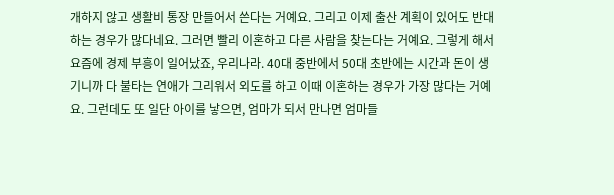개하지 않고 생활비 통장 만들어서 쓴다는 거예요. 그리고 이제 출산 계획이 있어도 반대하는 경우가 많다네요. 그러면 빨리 이혼하고 다른 사람을 찾는다는 거예요. 그렇게 해서 요즘에 경제 부흥이 일어났죠, 우리나라. 40대 중반에서 50대 초반에는 시간과 돈이 생기니까 다 불타는 연애가 그리워서 외도를 하고 이때 이혼하는 경우가 가장 많다는 거예요. 그런데도 또 일단 아이를 낳으면, 엄마가 되서 만나면 엄마들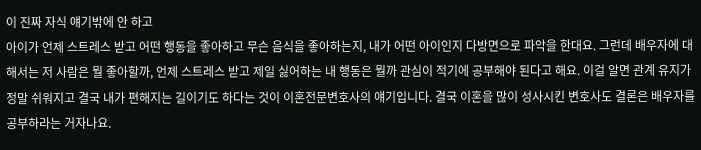이 진짜 자식 얘기밖에 안 하고
아이가 언제 스트레스 받고 어떤 행동을 좋아하고 무슨 음식을 좋아하는지, 내가 어떤 아이인지 다방면으로 파악을 한대요. 그런데 배우자에 대해서는 저 사람은 뭘 좋아할까, 언제 스트레스 받고 제일 싫어하는 내 행동은 뭘까 관심이 적기에 공부해야 된다고 해요. 이걸 알면 관계 유지가 정말 쉬워지고 결국 내가 편해지는 길이기도 하다는 것이 이혼전문변호사의 얘기입니다. 결국 이혼을 많이 성사시킨 변호사도 결론은 배우자를 공부하라는 거자나요.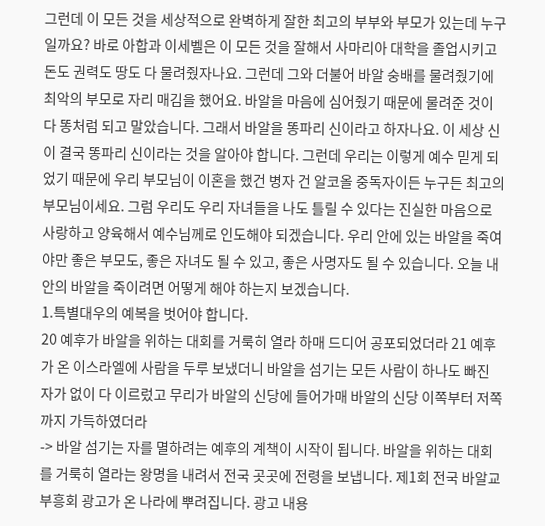그런데 이 모든 것을 세상적으로 완벽하게 잘한 최고의 부부와 부모가 있는데 누구일까요? 바로 아합과 이세벨은 이 모든 것을 잘해서 사마리아 대학을 졸업시키고 돈도 권력도 땅도 다 물려줬자나요. 그런데 그와 더불어 바알 숭배를 물려줬기에 최악의 부모로 자리 매김을 했어요. 바알을 마음에 심어줬기 때문에 물려준 것이 다 똥처럼 되고 말았습니다. 그래서 바알을 똥파리 신이라고 하자나요. 이 세상 신이 결국 똥파리 신이라는 것을 알아야 합니다. 그런데 우리는 이렇게 예수 믿게 되었기 때문에 우리 부모님이 이혼을 했건 병자 건 알코올 중독자이든 누구든 최고의 부모님이세요. 그럼 우리도 우리 자녀들을 나도 틀릴 수 있다는 진실한 마음으로 사랑하고 양육해서 예수님께로 인도해야 되겠습니다. 우리 안에 있는 바알을 죽여야만 좋은 부모도, 좋은 자녀도 될 수 있고, 좋은 사명자도 될 수 있습니다. 오늘 내 안의 바알을 죽이려면 어떻게 해야 하는지 보겠습니다.
1.특별대우의 예복을 벗어야 합니다.
20 예후가 바알을 위하는 대회를 거룩히 열라 하매 드디어 공포되었더라 21 예후가 온 이스라엘에 사람을 두루 보냈더니 바알을 섬기는 모든 사람이 하나도 빠진 자가 없이 다 이르렀고 무리가 바알의 신당에 들어가매 바알의 신당 이쪽부터 저쪽까지 가득하였더라
-> 바알 섬기는 자를 멸하려는 예후의 계책이 시작이 됩니다. 바알을 위하는 대회를 거룩히 열라는 왕명을 내려서 전국 곳곳에 전령을 보냅니다. 제1회 전국 바알교 부흥회 광고가 온 나라에 뿌려집니다. 광고 내용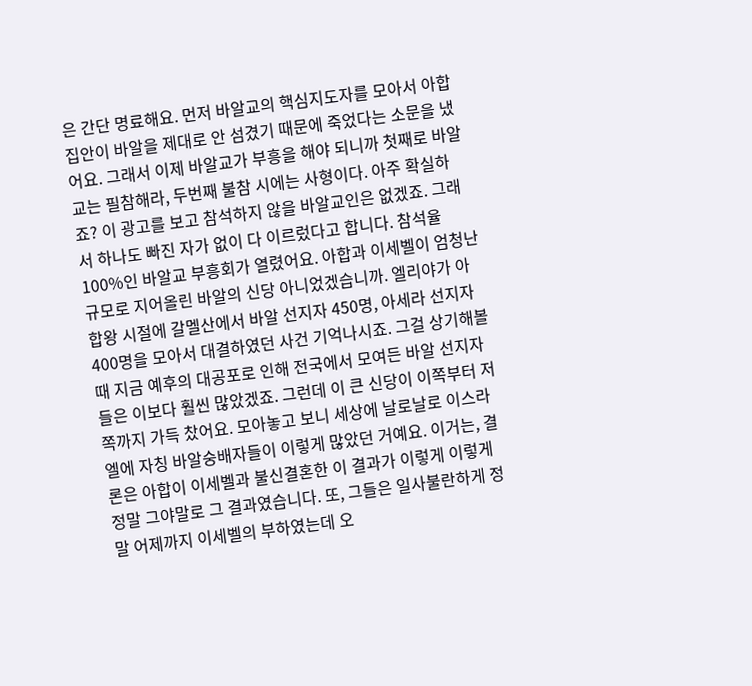은 간단 명료해요. 먼저 바알교의 핵심지도자를 모아서 아합 집안이 바알을 제대로 안 섬겼기 때문에 죽었다는 소문을 냈어요. 그래서 이제 바알교가 부흥을 해야 되니까 첫째로 바알교는 필참해라, 두번째 불참 시에는 사형이다. 아주 확실하죠? 이 광고를 보고 참석하지 않을 바알교인은 없겠죠. 그래서 하나도 빠진 자가 없이 다 이르렀다고 합니다. 참석율 100%인 바알교 부흥회가 열렸어요. 아합과 이세벨이 엄청난 규모로 지어올린 바알의 신당 아니었겠습니까. 엘리야가 아합왕 시절에 갈멜산에서 바알 선지자 450명, 아세라 선지자 400명을 모아서 대결하였던 사건 기억나시죠. 그걸 상기해볼 때 지금 예후의 대공포로 인해 전국에서 모여든 바알 선지자들은 이보다 훨씬 많았겠죠. 그런데 이 큰 신당이 이쪽부터 저쪽까지 가득 찼어요. 모아놓고 보니 세상에 날로날로 이스라엘에 자칭 바알숭배자들이 이렇게 많았던 거예요. 이거는, 결론은 아합이 이세벨과 불신결혼한 이 결과가 이렇게 이렇게 정말 그야말로 그 결과였습니다. 또, 그들은 일사불란하게 정말 어제까지 이세벨의 부하였는데 오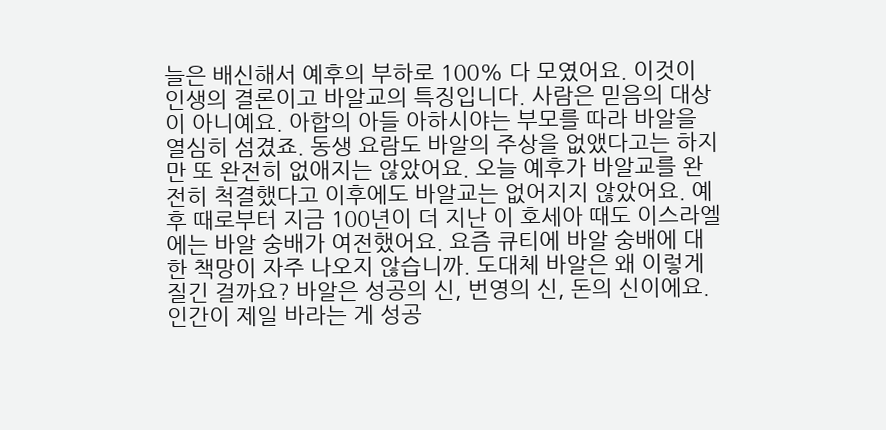늘은 배신해서 예후의 부하로 100% 다 모였어요. 이것이 인생의 결론이고 바알교의 특징입니다. 사람은 믿음의 대상이 아니예요. 아합의 아들 아하시야는 부모를 따라 바알을 열심히 섬겼죠. 동생 요람도 바알의 주상을 없앴다고는 하지만 또 완전히 없애지는 않았어요. 오늘 예후가 바알교를 완전히 척결했다고 이후에도 바알교는 없어지지 않았어요. 예후 때로부터 지금 100년이 더 지난 이 호세아 때도 이스라엘에는 바알 숭배가 여전했어요. 요즘 큐티에 바알 숭배에 대한 책망이 자주 나오지 않습니까. 도대체 바알은 왜 이렇게 질긴 걸까요? 바알은 성공의 신, 번영의 신, 돈의 신이에요. 인간이 제일 바라는 게 성공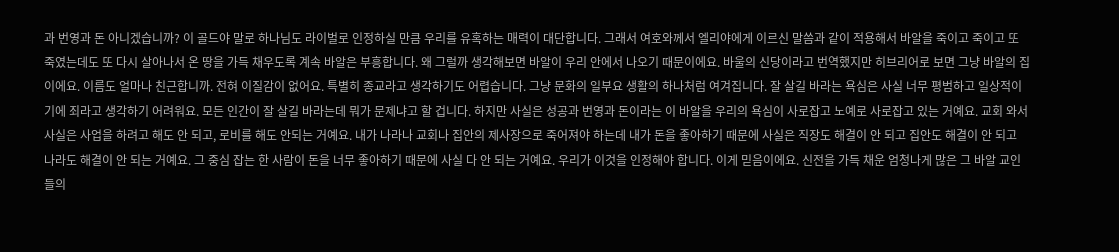과 번영과 돈 아니겠습니까? 이 골드야 말로 하나님도 라이벌로 인정하실 만큼 우리를 유혹하는 매력이 대단합니다. 그래서 여호와께서 엘리야에게 이르신 말씀과 같이 적용해서 바알을 죽이고 죽이고 또 죽였는데도 또 다시 살아나서 온 땅을 가득 채우도록 계속 바알은 부흥합니다. 왜 그럴까 생각해보면 바알이 우리 안에서 나오기 때문이에요. 바울의 신당이라고 번역했지만 히브리어로 보면 그냥 바알의 집이에요. 이름도 얼마나 친근합니까. 전혀 이질감이 없어요. 특별히 종교라고 생각하기도 어렵습니다. 그냥 문화의 일부요 생활의 하나처럼 여겨집니다. 잘 살길 바라는 욕심은 사실 너무 평범하고 일상적이기에 죄라고 생각하기 어려워요. 모든 인간이 잘 살길 바라는데 뭐가 문제냐고 할 겁니다. 하지만 사실은 성공과 번영과 돈이라는 이 바알을 우리의 욕심이 사로잡고 노예로 사로잡고 있는 거예요. 교회 와서 사실은 사업을 하려고 해도 안 되고, 로비를 해도 안되는 거예요. 내가 나라나 교회나 집안의 제사장으로 죽어져야 하는데 내가 돈을 좋아하기 때문에 사실은 직장도 해결이 안 되고 집안도 해결이 안 되고 나라도 해결이 안 되는 거예요. 그 중심 잡는 한 사람이 돈을 너무 좋아하기 때문에 사실 다 안 되는 거예요. 우리가 이것을 인정해야 합니다. 이게 믿음이에요. 신전을 가득 채운 엄청나게 많은 그 바알 교인들의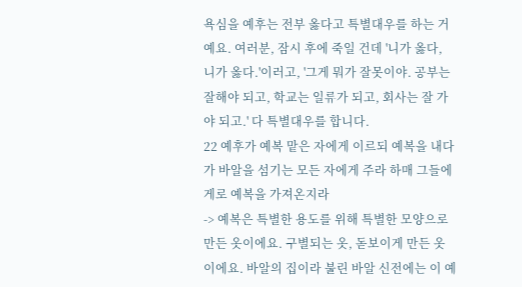욕심을 예후는 전부 옳다고 특별대우를 하는 거예요. 여러분, 잠시 후에 죽일 건데 '니가 옳다, 니가 옳다.'이러고, '그게 뭐가 잘못이야. 공부는 잘해야 되고, 학교는 일류가 되고, 회사는 잘 가야 되고.' 다 특별대우를 합니다.
22 예후가 예복 맡은 자에게 이르되 예복을 내다가 바알을 섬기는 모든 자에게 주라 하매 그들에게로 예복을 가져온지라
-> 예복은 특별한 용도를 위해 특별한 모양으로 만든 옷이에요. 구별되는 옷, 돋보이게 만든 옷이에요. 바알의 집이라 불린 바알 신전에는 이 예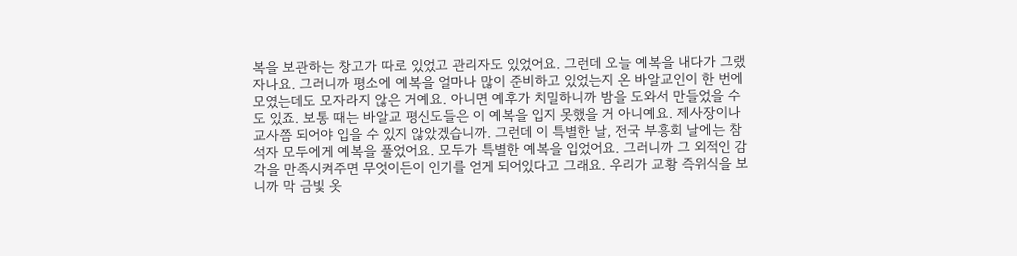복을 보관하는 창고가 따로 있었고 관리자도 있었어요. 그런데 오늘 예복을 내다가 그랬자나요. 그러니까 평소에 예복을 얼마나 많이 준비하고 있었는지 온 바알교인이 한 번에 모였는데도 모자라지 않은 거예요. 아니면 예후가 치밀하니까 밤을 도와서 만들었을 수도 있죠. 보통 때는 바알교 평신도들은 이 예복을 입지 못했을 거 아니예요. 제사장이나 교사쯤 되어야 입을 수 있지 않았겠습니까. 그런데 이 특별한 날, 전국 부흥회 날에는 참석자 모두에게 예복을 풀었어요. 모두가 특별한 예복을 입었어요. 그러니까 그 외적인 감각을 만족시켜주면 무엇이든이 인기를 얻게 되어있다고 그래요. 우리가 교황 즉위식을 보니까 막 금빛 옷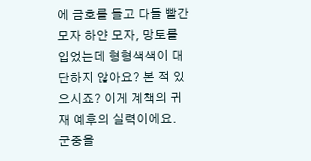에 금호를 들고 다들 빨간모자 하얀 모자, 망토를 입었는데 형형색색이 대단하지 않아요? 본 적 있으시죠? 이게 계책의 귀재 예후의 실력이에요. 군중을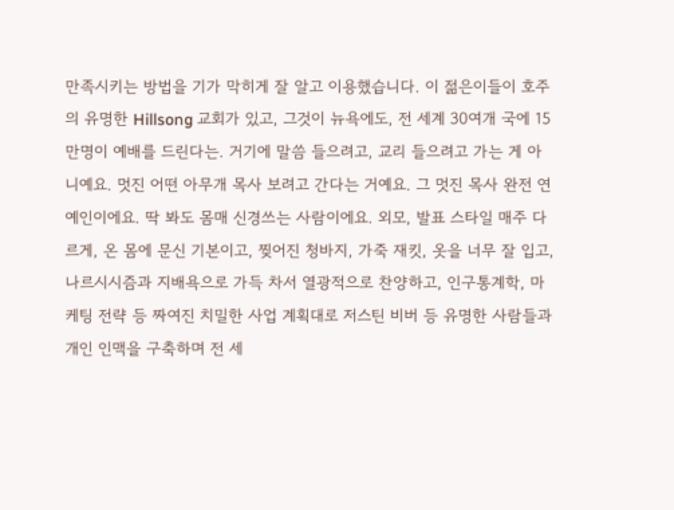만족시키는 방법을 기가 막히게 잘 알고 이용했습니다. 이 젊은이들이 호주의 유명한 Hillsong 교회가 있고, 그것이 뉴욕에도, 전 세계 30여개 국에 15만명이 예배를 드린다는. 거기에 말씀 들으려고, 교리 들으려고 가는 게 아니예요. 멋진 어떤 아무개 목사 보려고 간다는 거예요. 그 멋진 목사 완전 연예인이에요. 딱 봐도 몸매 신경쓰는 사람이에요. 외모, 발표 스타일 매주 다르게, 온 몸에 문신 기본이고, 찢어진 청바지, 가죽 재킷, 옷을 너무 잘 입고, 나르시시즘과 지배욕으로 가득 차서 열광적으로 찬양하고, 인구통계학, 마케팅 전략 등 짜여진 치밀한 사업 계획대로 저스틴 비버 등 유명한 사람들과 개인 인맥을 구축하며 전 세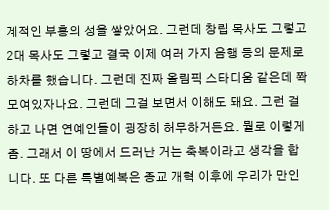계적인 부흥의 성을 쌓았어요. 그런데 창립 목사도 그렇고 2대 목사도 그렇고 결국 이제 여러 가지 음행 등의 문제로 하차를 했습니다. 그런데 진짜 올림픽 스타디움 같은데 쫙 모여있자나요. 그런데 그걸 보면서 이해도 돼요. 그런 걸 하고 나면 연예인들이 굉장히 허무하거든요. 뭘로 이렇게 좀. 그래서 이 땅에서 드러난 거는 축복이라고 생각을 합니다. 또 다른 특별예복은 종교 개혁 이후에 우리가 만인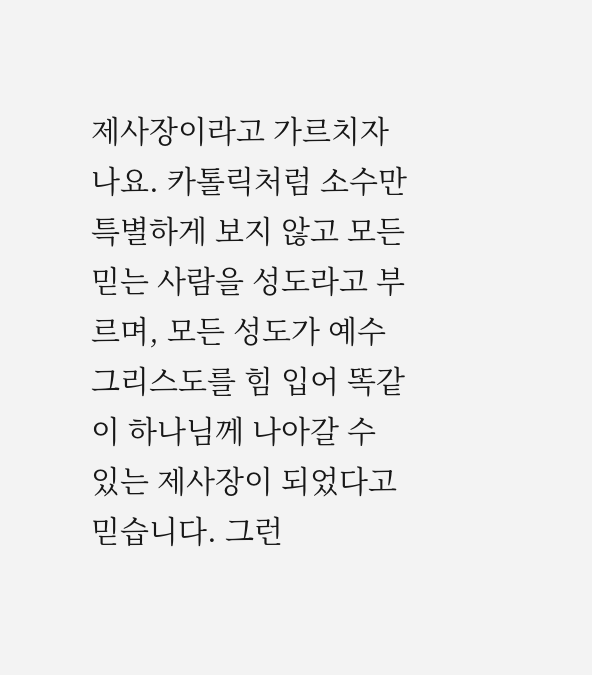제사장이라고 가르치자나요. 카톨릭처럼 소수만 특별하게 보지 않고 모든 믿는 사람을 성도라고 부르며, 모든 성도가 예수 그리스도를 힘 입어 똑같이 하나님께 나아갈 수 있는 제사장이 되었다고 믿습니다. 그런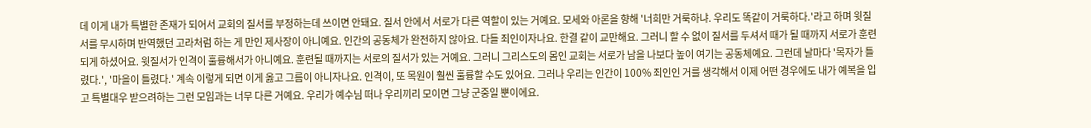데 이게 내가 특별한 존재가 되어서 교회의 질서를 부정하는데 쓰이면 안돼요. 질서 안에서 서로가 다른 역할이 있는 거예요. 모세와 아론을 향해 '너희만 거룩하냐. 우리도 똑같이 거룩하다.'라고 하며 윗질서를 무시하며 반역했던 고라처럼 하는 게 만인 제사장이 아니예요. 인간의 공동체가 완전하지 않아요. 다들 죄인이자나요. 한결 같이 교만해요. 그러니 할 수 없이 질서를 두셔서 때가 될 때까지 서로가 훈련되게 하셨어요. 윗질서가 인격이 훌륭해서가 아니예요. 훈련될 때까지는 서로의 질서가 있는 거예요. 그러니 그리스도의 몸인 교회는 서로가 남을 나보다 높이 여기는 공동체예요. 그런데 날마다 '목자가 틀렸다.', '마을이 틀렸다.' 계속 이렇게 되면 이게 옳고 그름이 아니자나요. 인격이, 또 목원이 훨씬 훌륭할 수도 있어요. 그러나 우리는 인간이 100% 죄인인 거를 생각해서 이제 어떤 경우에도 내가 예복을 입고 특별대우 받으려하는 그런 모임과는 너무 다른 거예요. 우리가 예수님 떠나 우리끼리 모이면 그냥 군중일 뿐이에요.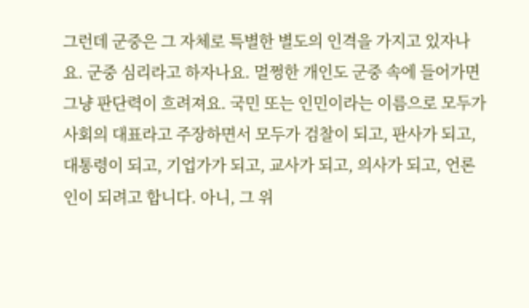그런데 군중은 그 자체로 특별한 별도의 인격을 가지고 있자나요. 군중 심리라고 하자나요. 멀쩡한 개인도 군중 속에 들어가면 그냥 판단력이 흐려져요. 국민 또는 인민이라는 이름으로 모두가 사회의 대표라고 주장하면서 모두가 검찰이 되고, 판사가 되고, 대통령이 되고, 기업가가 되고, 교사가 되고, 의사가 되고, 언론인이 되려고 합니다. 아니, 그 위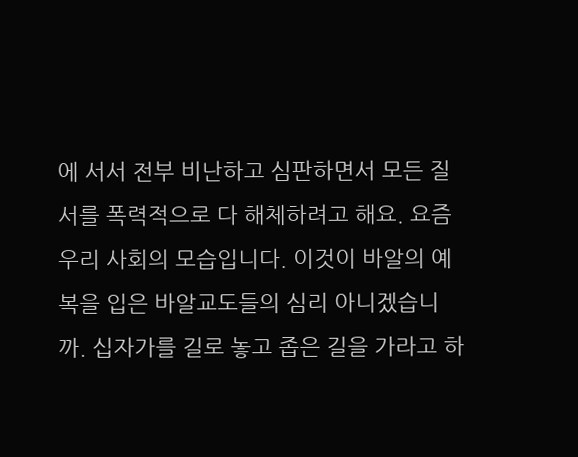에 서서 전부 비난하고 심판하면서 모든 질서를 폭력적으로 다 해체하려고 해요. 요즘 우리 사회의 모습입니다. 이것이 바알의 예복을 입은 바알교도들의 심리 아니겠습니까. 십자가를 길로 놓고 좁은 길을 가라고 하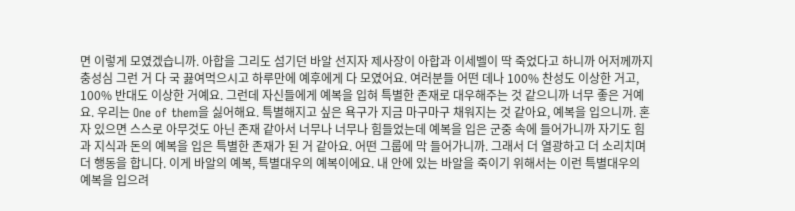면 이렇게 모였겠습니까. 아합을 그리도 섬기던 바알 선지자 제사장이 아합과 이세벨이 딱 죽었다고 하니까 어저께까지 충성심 그런 거 다 국 끓여먹으시고 하루만에 예후에게 다 모였어요. 여러분들 어떤 데나 100% 찬성도 이상한 거고, 100% 반대도 이상한 거예요. 그런데 자신들에게 예복을 입혀 특별한 존재로 대우해주는 것 같으니까 너무 좋은 거예요. 우리는 One of them을 싫어해요. 특별해지고 싶은 욕구가 지금 마구마구 채워지는 것 같아요, 예복을 입으니까. 혼자 있으면 스스로 아무것도 아닌 존재 같아서 너무나 너무나 힘들었는데 예복을 입은 군중 속에 들어가니까 자기도 힘과 지식과 돈의 예복을 입은 특별한 존재가 된 거 같아요. 어떤 그룹에 막 들어가니까. 그래서 더 열광하고 더 소리치며 더 행동을 합니다. 이게 바알의 예복, 특별대우의 예복이에요. 내 안에 있는 바알을 죽이기 위해서는 이런 특별대우의 예복을 입으려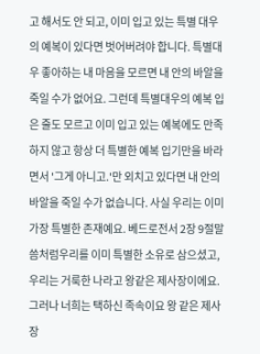고 해서도 안 되고, 이미 입고 있는 특별 대우의 예복이 있다면 벗어버려야 합니다. 특별대우 좋아하는 내 마음을 모르면 내 안의 바알을 죽일 수가 없어요. 그런데 특별대우의 예복 입은 줄도 모르고 이미 입고 있는 예복에도 만족하지 않고 항상 더 특별한 예복 입기만을 바라면서 '그게 아니고.'만 외치고 있다면 내 안의 바알을 죽일 수가 없습니다. 사실 우리는 이미 가장 특별한 존재예요. 베드로전서 2장 9절말씀처럼우리를 이미 특별한 소유로 삼으셨고, 우리는 거룩한 나라고 왕같은 제사장이에요. 그러나 너희는 택하신 족속이요 왕 같은 제사장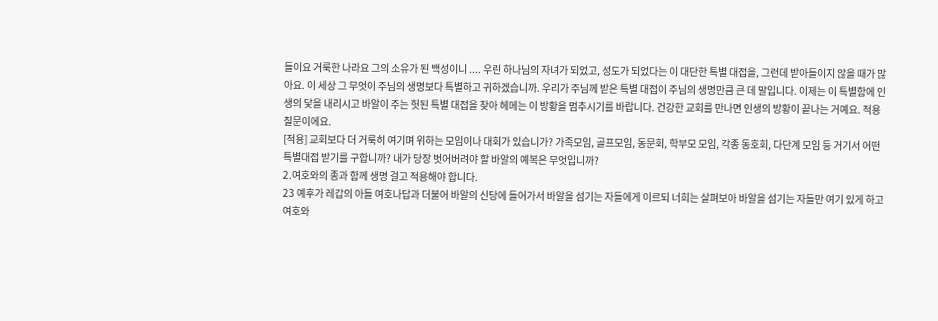들이요 거룩한 나라요 그의 소유가 된 백성이니 .... 우린 하나님의 자녀가 되었고, 성도가 되었다는 이 대단한 특별 대접을, 그런데 받아들이지 않을 때가 많아요. 이 세상 그 무엇이 주님의 생명보다 특별하고 귀하겠습니까. 우리가 주님께 받은 특별 대접이 주님의 생명만큼 큰 데 말입니다. 이제는 이 특별함에 인생의 닻을 내리시고 바알이 주는 헛된 특별 대접을 찾아 헤메는 이 방황을 멈추시기를 바랍니다. 건강한 교회를 만나면 인생의 방황이 끝나는 거예요. 적용질문이에요.
[적용] 교회보다 더 거룩히 여기며 위하는 모임이나 대회가 있습니가? 가족모임, 골프모임, 동문회, 학부모 모임, 각종 동호회, 다단계 모임 등 거기서 어떤 특별대접 받기를 구합니까? 내가 당장 벗어버려야 할 바알의 예복은 무엇입니까?
2.여호와의 종과 함께 생명 걸고 적용해야 합니다.
23 예후가 레갑의 아들 여호나답과 더불어 바알의 신당에 들어가서 바알을 섬기는 자들에게 이르되 너희는 살펴보아 바알을 섬기는 자들만 여기 있게 하고 여호와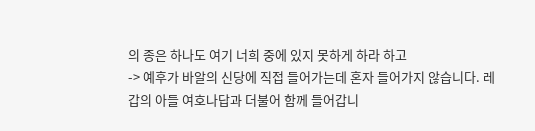의 종은 하나도 여기 너희 중에 있지 못하게 하라 하고
-> 예후가 바알의 신당에 직접 들어가는데 혼자 들어가지 않습니다. 레갑의 아들 여호나답과 더불어 함께 들어갑니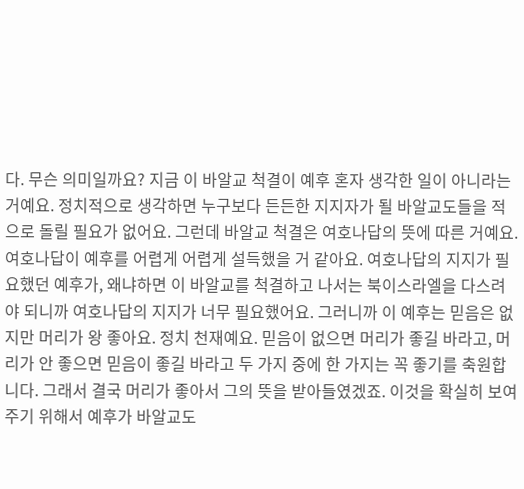다. 무슨 의미일까요? 지금 이 바알교 척결이 예후 혼자 생각한 일이 아니라는 거예요. 정치적으로 생각하면 누구보다 든든한 지지자가 될 바알교도들을 적으로 돌릴 필요가 없어요. 그런데 바알교 척결은 여호나답의 뜻에 따른 거예요. 여호나답이 예후를 어렵게 어렵게 설득했을 거 같아요. 여호나답의 지지가 필요했던 예후가, 왜냐하면 이 바알교를 척결하고 나서는 북이스라엘을 다스려야 되니까 여호나답의 지지가 너무 필요했어요. 그러니까 이 예후는 믿음은 없지만 머리가 왕 좋아요. 정치 천재예요. 믿음이 없으면 머리가 좋길 바라고, 머리가 안 좋으면 믿음이 좋길 바라고 두 가지 중에 한 가지는 꼭 좋기를 축원합니다. 그래서 결국 머리가 좋아서 그의 뜻을 받아들였겠죠. 이것을 확실히 보여주기 위해서 예후가 바알교도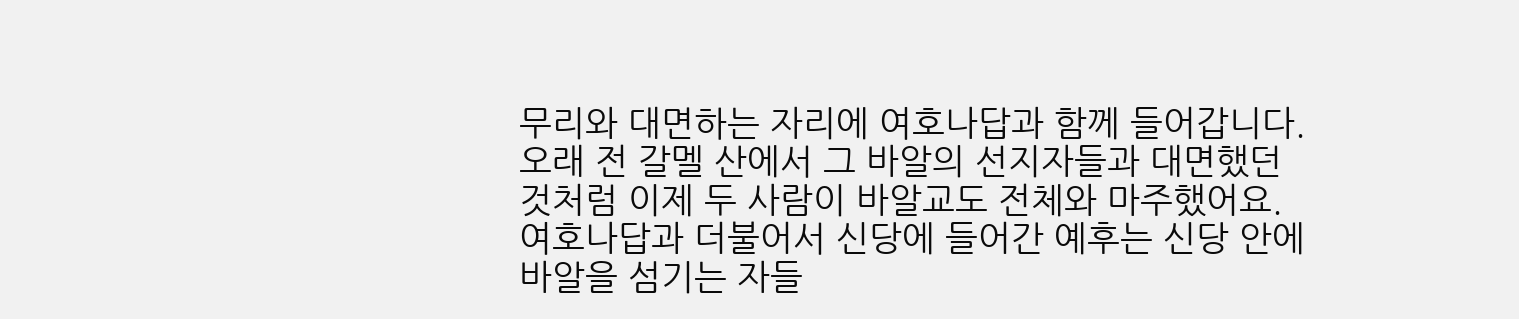무리와 대면하는 자리에 여호나답과 함께 들어갑니다. 오래 전 갈멜 산에서 그 바알의 선지자들과 대면했던 것처럼 이제 두 사람이 바알교도 전체와 마주했어요. 여호나답과 더불어서 신당에 들어간 예후는 신당 안에 바알을 섬기는 자들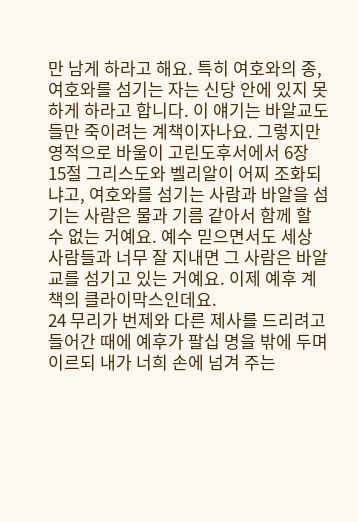만 남게 하라고 해요. 특히 여호와의 종, 여호와를 섬기는 자는 신당 안에 있지 못하게 하라고 합니다. 이 얘기는 바알교도들만 죽이려는 계책이자나요. 그렇지만 영적으로 바울이 고린도후서에서 6장 15절 그리스도와 벨리알이 어찌 조화되냐고, 여호와를 섬기는 사람과 바알을 섬기는 사람은 물과 기름 같아서 함께 할 수 없는 거예요. 예수 믿으면서도 세상 사람들과 너무 잘 지내면 그 사람은 바알교를 섬기고 있는 거예요. 이제 예후 계책의 클라이막스인데요.
24 무리가 번제와 다른 제사를 드리려고 들어간 때에 예후가 팔십 명을 밖에 두며 이르되 내가 너희 손에 넘겨 주는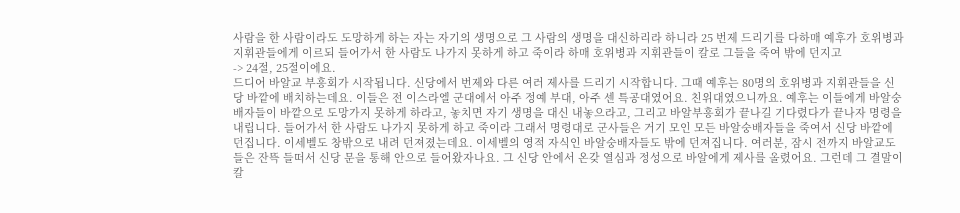사람을 한 사람이라도 도망하게 하는 자는 자기의 생명으로 그 사람의 생명을 대신하리라 하니라 25 번제 드리기를 다하매 예후가 호위병과 지휘관들에게 이르되 들어가서 한 사람도 나가지 못하게 하고 죽이라 하매 호위병과 지휘관들이 칼로 그들을 죽여 밖에 던지고
-> 24절, 25절이에요.
드디어 바알교 부흥회가 시작됩니다. 신당에서 번제와 다른 여러 제사를 드리기 시작합니다. 그때 예후는 80명의 호위병과 지휘관들을 신당 바깥에 배치하는데요. 이들은 전 이스라엘 군대에서 아주 정예 부대, 아주 센 특공대였어요. 친위대였으니까요. 예후는 이들에게 바알숭배자들이 바깥으로 도망가지 못하게 하라고, 놓치면 자기 생명을 대신 내놓으라고, 그리고 바알부흥회가 끝나길 기다렸다가 끝나자 명령을 내립니다. 들어가서 한 사람도 나가지 못하게 하고 죽이라 그래서 명령대로 군사들은 거기 모인 모든 바알숭배자들을 죽여서 신당 바깥에 던집니다. 이세벨도 창밖으로 내려 던져졌는데요. 이세벨의 영적 자식인 바알숭배자들도 밖에 던져집니다. 여러분, 잠시 전까지 바알교도들은 잔뜩 들떠서 신당 문을 통해 안으로 들어왔자나요. 그 신당 안에서 온갖 열심과 정성으로 바알에게 제사를 올렸어요. 그런데 그 결말이 칼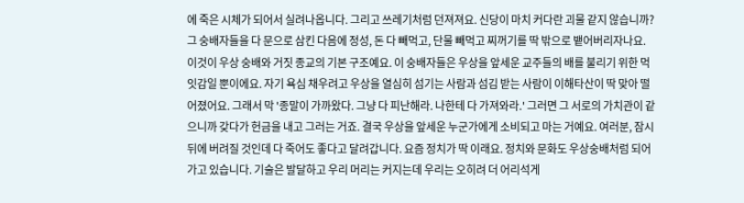에 죽은 시체가 되어서 실려나옵니다. 그리고 쓰레기처럼 던져져요. 신당이 마치 커다란 괴물 같지 않습니까? 그 숭배자들을 다 문으로 삼킨 다음에 정성, 돈 다 빼먹고, 단물 빼먹고 찌꺼기를 딱 밖으로 뱉어버리자나요. 이것이 우상 숭배와 거짓 종교의 기본 구조예요. 이 숭배자들은 우상을 앞세운 교주들의 배를 불리기 위한 먹잇감일 뿐이에요. 자기 욕심 채우려고 우상을 열심히 섬기는 사람과 섬김 받는 사람이 이해타산이 딱 맞아 떨어졌어요. 그래서 막 '종말이 가까왔다. 그냥 다 피난해라. 나한테 다 가져와라.' 그러면 그 서로의 가치관이 같으니까 갖다가 헌금을 내고 그러는 거죠. 결국 우상을 앞세운 누군가에게 소비되고 마는 거예요. 여러분, 잠시 뒤에 버려질 것인데 다 죽어도 좋다고 달려갑니다. 요즘 정치가 딱 이래요. 정치와 문화도 우상숭배처럼 되어가고 있습니다. 기술은 발달하고 우리 머리는 커지는데 우리는 오히려 더 어리석게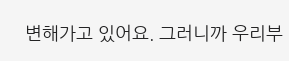변해가고 있어요. 그러니까 우리부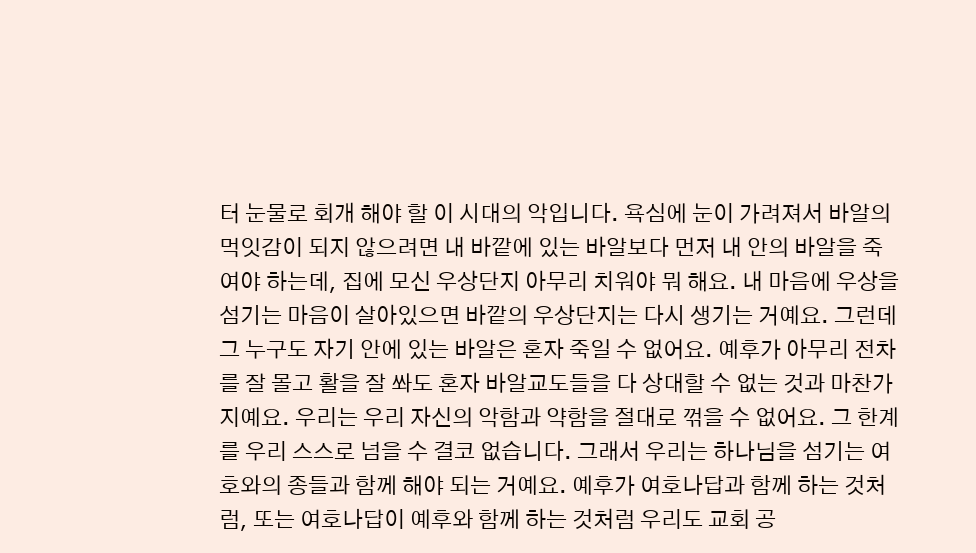터 눈물로 회개 해야 할 이 시대의 악입니다. 욕심에 눈이 가려져서 바알의 먹잇감이 되지 않으려면 내 바깥에 있는 바알보다 먼저 내 안의 바알을 죽여야 하는데, 집에 모신 우상단지 아무리 치워야 뭐 해요. 내 마음에 우상을 섬기는 마음이 살아있으면 바깥의 우상단지는 다시 생기는 거예요. 그런데 그 누구도 자기 안에 있는 바알은 혼자 죽일 수 없어요. 예후가 아무리 전차를 잘 몰고 활을 잘 쏴도 혼자 바알교도들을 다 상대할 수 없는 것과 마찬가지예요. 우리는 우리 자신의 악함과 약함을 절대로 꺾을 수 없어요. 그 한계를 우리 스스로 넘을 수 결코 없습니다. 그래서 우리는 하나님을 섬기는 여호와의 종들과 함께 해야 되는 거예요. 예후가 여호나답과 함께 하는 것처럼, 또는 여호나답이 예후와 함께 하는 것처럼 우리도 교회 공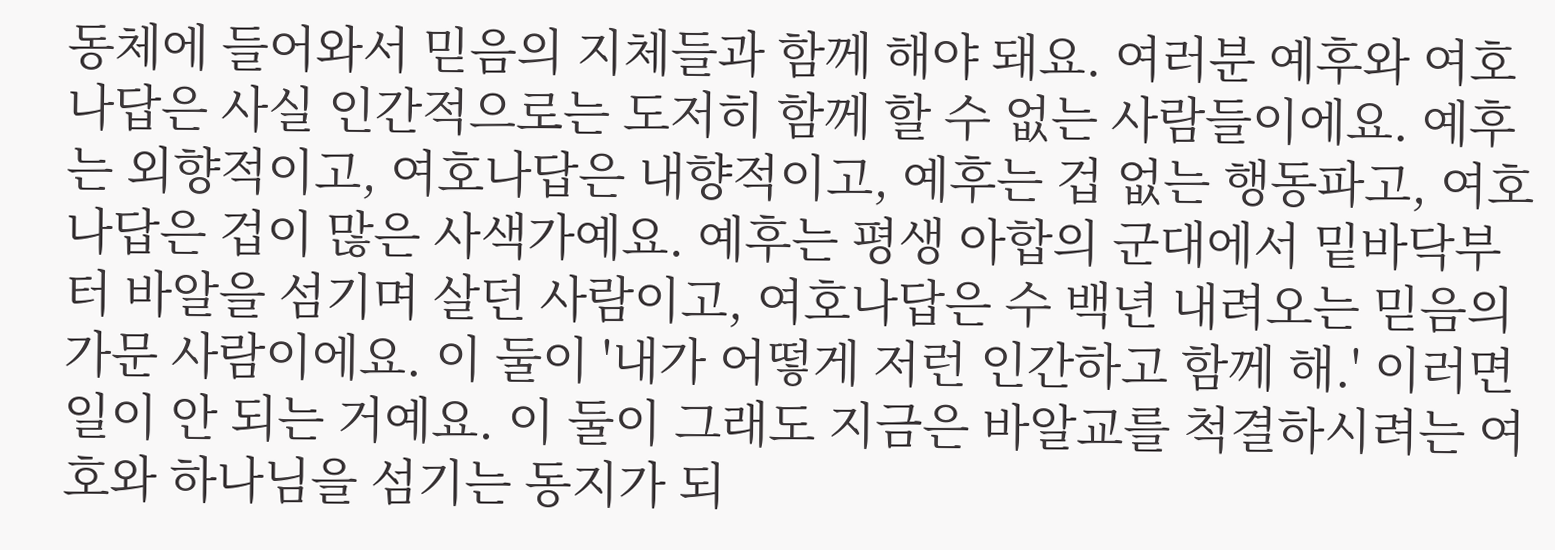동체에 들어와서 믿음의 지체들과 함께 해야 돼요. 여러분 예후와 여호나답은 사실 인간적으로는 도저히 함께 할 수 없는 사람들이에요. 예후는 외향적이고, 여호나답은 내향적이고, 예후는 겁 없는 행동파고, 여호나답은 겁이 많은 사색가예요. 예후는 평생 아합의 군대에서 밑바닥부터 바알을 섬기며 살던 사람이고, 여호나답은 수 백년 내려오는 믿음의 가문 사람이에요. 이 둘이 '내가 어떻게 저런 인간하고 함께 해.' 이러면 일이 안 되는 거예요. 이 둘이 그래도 지금은 바알교를 척결하시려는 여호와 하나님을 섬기는 동지가 되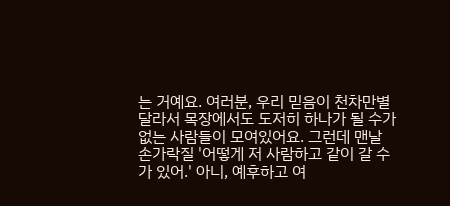는 거예요. 여러분, 우리 믿음이 천차만별 달라서 목장에서도 도저히 하나가 될 수가 없는 사람들이 모여있어요. 그런데 맨날 손가락질 '어떻게 저 사람하고 같이 갈 수가 있어.' 아니, 예후하고 여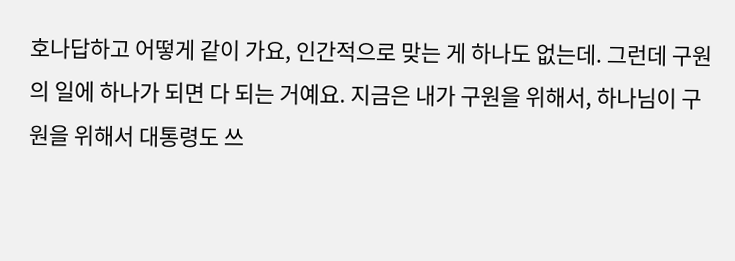호나답하고 어떻게 같이 가요, 인간적으로 맞는 게 하나도 없는데. 그런데 구원의 일에 하나가 되면 다 되는 거예요. 지금은 내가 구원을 위해서, 하나님이 구원을 위해서 대통령도 쓰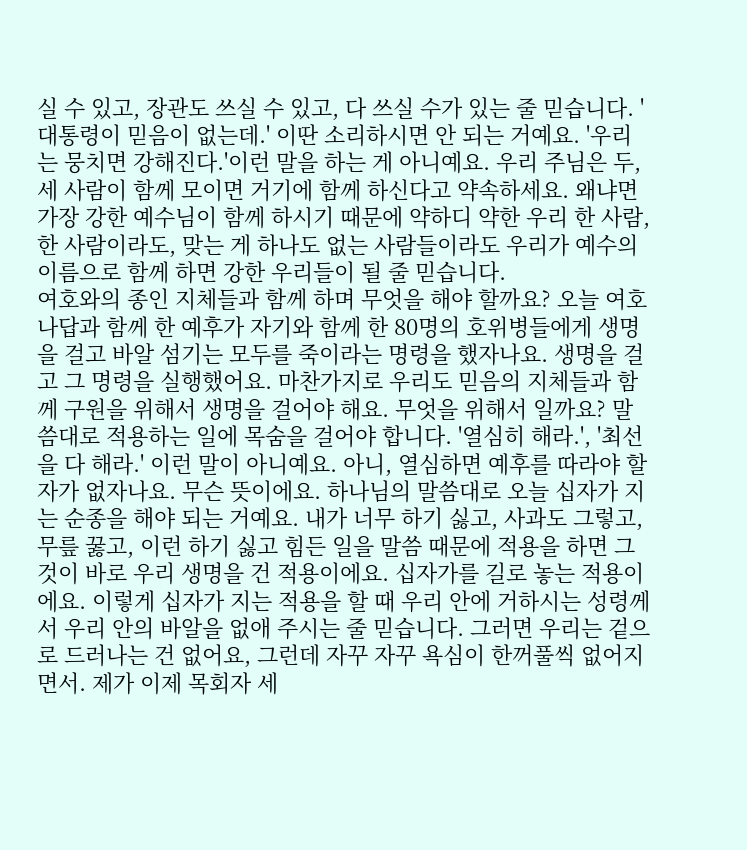실 수 있고, 장관도 쓰실 수 있고, 다 쓰실 수가 있는 줄 믿습니다. '대통령이 믿음이 없는데.' 이딴 소리하시면 안 되는 거예요. '우리는 뭉치면 강해진다.'이런 말을 하는 게 아니예요. 우리 주님은 두, 세 사람이 함께 모이면 거기에 함께 하신다고 약속하세요. 왜냐면 가장 강한 예수님이 함께 하시기 때문에 약하디 약한 우리 한 사람, 한 사람이라도, 맞는 게 하나도 없는 사람들이라도 우리가 예수의 이름으로 함께 하면 강한 우리들이 될 줄 믿습니다.
여호와의 종인 지체들과 함께 하며 무엇을 해야 할까요? 오늘 여호나답과 함께 한 예후가 자기와 함께 한 80명의 호위병들에게 생명을 걸고 바알 섬기는 모두를 죽이라는 명령을 했자나요. 생명을 걸고 그 명령을 실행했어요. 마찬가지로 우리도 믿음의 지체들과 함께 구원을 위해서 생명을 걸어야 해요. 무엇을 위해서 일까요? 말씀대로 적용하는 일에 목숨을 걸어야 합니다. '열심히 해라.', '최선을 다 해라.' 이런 말이 아니예요. 아니, 열심하면 예후를 따라야 할 자가 없자나요. 무슨 뜻이에요. 하나님의 말씀대로 오늘 십자가 지는 순종을 해야 되는 거예요. 내가 너무 하기 싫고, 사과도 그렇고, 무릎 꿇고, 이런 하기 싫고 힘든 일을 말씀 때문에 적용을 하면 그것이 바로 우리 생명을 건 적용이에요. 십자가를 길로 놓는 적용이에요. 이렇게 십자가 지는 적용을 할 때 우리 안에 거하시는 성령께서 우리 안의 바알을 없애 주시는 줄 믿습니다. 그러면 우리는 겉으로 드러나는 건 없어요, 그런데 자꾸 자꾸 욕심이 한꺼풀씩 없어지면서. 제가 이제 목회자 세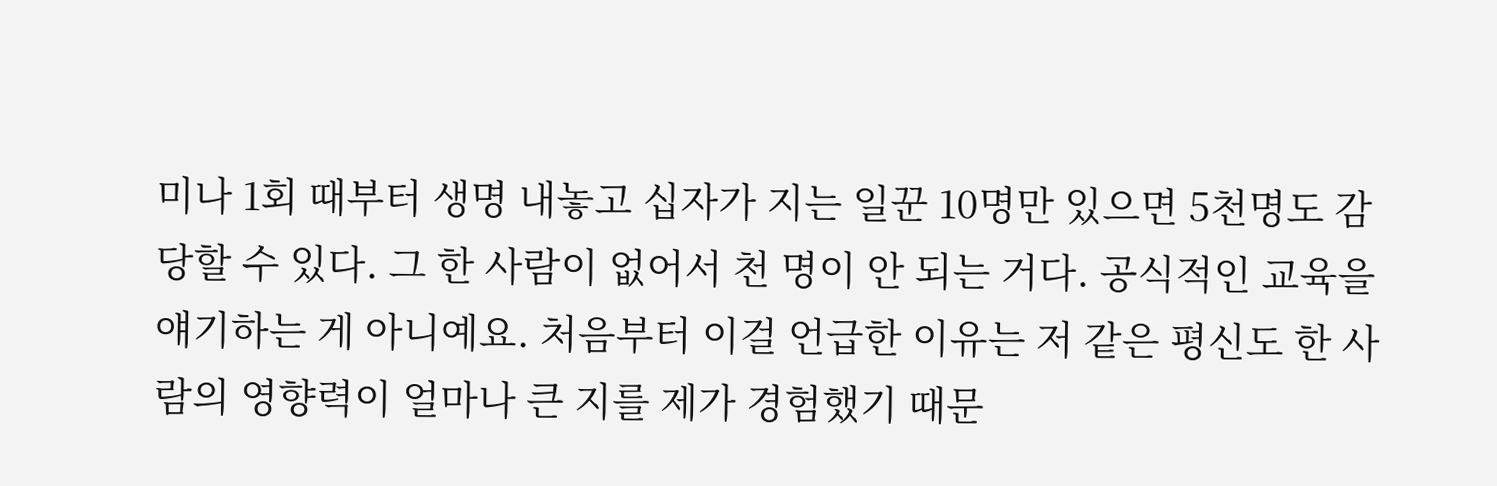미나 1회 때부터 생명 내놓고 십자가 지는 일꾼 10명만 있으면 5천명도 감당할 수 있다. 그 한 사람이 없어서 천 명이 안 되는 거다. 공식적인 교육을 얘기하는 게 아니예요. 처음부터 이걸 언급한 이유는 저 같은 평신도 한 사람의 영향력이 얼마나 큰 지를 제가 경험했기 때문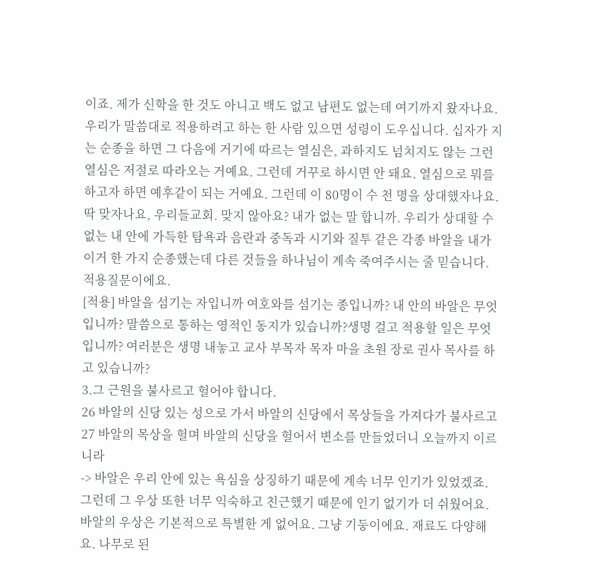이죠. 제가 신학을 한 것도 아니고 백도 없고 남편도 없는데 여기까지 왔자나요. 우리가 말씀대로 적용하려고 하는 한 사람 있으면 성령이 도우십니다. 십자가 지는 순종을 하면 그 다음에 거기에 따르는 열심은, 과하지도 넘치지도 않는 그런 열심은 저절로 따라오는 거예요. 그런데 거꾸로 하시면 안 돼요. 열심으로 뭐를 하고자 하면 예후같이 되는 거예요. 그런데 이 80명이 수 천 명을 상대했자나요. 딱 맞자나요, 우리들교회. 맞지 않아요? 내가 없는 말 합니까. 우리가 상대할 수 없는 내 안에 가득한 탐욕과 음란과 중독과 시기와 질투 같은 각종 바알을 내가 이거 한 가지 순종했는데 다른 것들을 하나님이 계속 죽여주시는 줄 믿습니다. 적용질문이에요.
[적용] 바알을 섬기는 자입니까 여호와를 섬기는 종입니까? 내 안의 바알은 무엇입니까? 말씀으로 통하는 영적인 동지가 있습니까?생명 걸고 적용할 일은 무엇입니까? 여러분은 생명 내놓고 교사 부목자 목자 마을 초원 장로 권사 목사를 하고 있습니까?
3.그 근원을 불사르고 헐어야 합니다.
26 바알의 신당 있는 성으로 가서 바알의 신당에서 목상들을 가져다가 불사르고 27 바알의 목상을 헐며 바알의 신당을 헐어서 변소를 만들었더니 오늘까지 이르니라
-> 바알은 우리 안에 있는 욕심을 상징하기 때문에 계속 너무 인기가 있었겠죠. 그런데 그 우상 또한 너무 익숙하고 친근했기 때문에 인기 없기가 더 쉬웠어요. 바알의 우상은 기본적으로 특별한 게 없어요. 그냥 기둥이에요. 재료도 다양해요. 나무로 된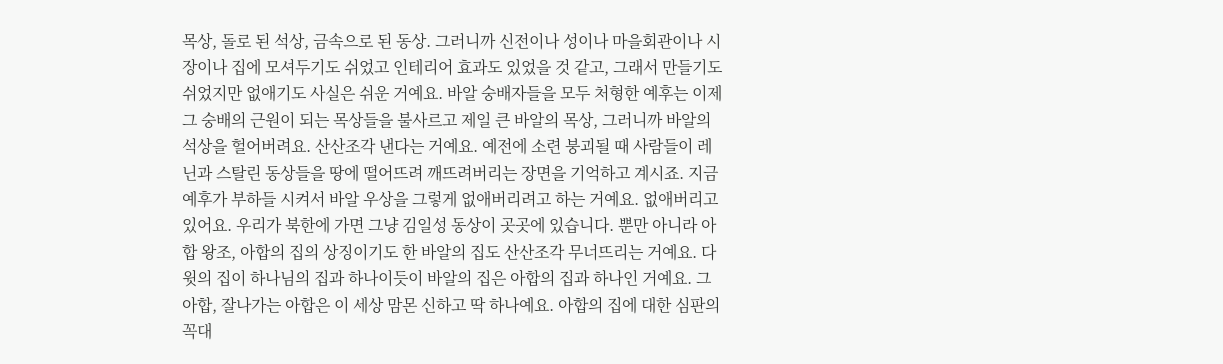목상, 돌로 된 석상, 금속으로 된 동상. 그러니까 신전이나 성이나 마을회관이나 시장이나 집에 모셔두기도 쉬었고 인테리어 효과도 있었을 것 같고, 그래서 만들기도 쉬었지만 없애기도 사실은 쉬운 거예요. 바알 숭배자들을 모두 처형한 예후는 이제 그 숭배의 근원이 되는 목상들을 불사르고 제일 큰 바알의 목상, 그러니까 바알의 석상을 헐어버려요. 산산조각 낸다는 거예요. 예전에 소련 붕괴될 때 사람들이 레닌과 스탈린 동상들을 땅에 떨어뜨려 깨뜨려버리는 장면을 기억하고 계시죠. 지금 예후가 부하들 시켜서 바알 우상을 그렇게 없애버리려고 하는 거예요. 없애버리고 있어요. 우리가 북한에 가면 그냥 김일성 동상이 곳곳에 있습니다. 뿐만 아니라 아합 왕조, 아합의 집의 상징이기도 한 바알의 집도 산산조각 무너뜨리는 거예요. 다윗의 집이 하나님의 집과 하나이듯이 바알의 집은 아합의 집과 하나인 거예요. 그 아합, 잘나가는 아합은 이 세상 맘몬 신하고 딱 하나예요. 아합의 집에 대한 심판의 꼭대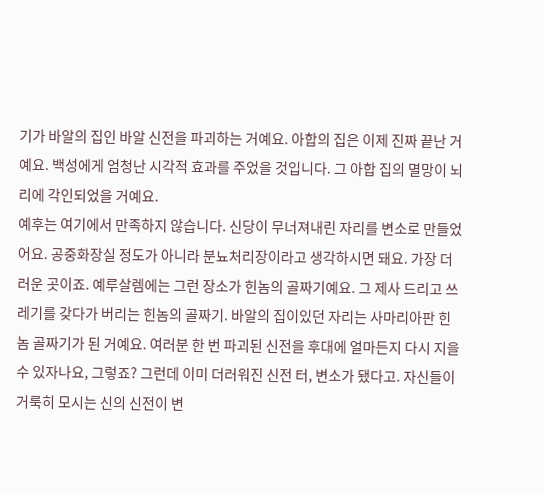기가 바알의 집인 바알 신전을 파괴하는 거예요. 아합의 집은 이제 진짜 끝난 거예요. 백성에게 엄청난 시각적 효과를 주었을 것입니다. 그 아합 집의 멸망이 뇌리에 각인되었을 거예요.
예후는 여기에서 만족하지 않습니다. 신당이 무너져내린 자리를 변소로 만들었어요. 공중화장실 정도가 아니라 분뇨처리장이라고 생각하시면 돼요. 가장 더러운 곳이죠. 예루살렘에는 그런 장소가 힌놈의 골짜기예요. 그 제사 드리고 쓰레기를 갖다가 버리는 힌놈의 골짜기. 바알의 집이있던 자리는 사마리아판 힌놈 골짜기가 된 거예요. 여러분 한 번 파괴된 신전을 후대에 얼마든지 다시 지을 수 있자나요, 그렇죠? 그런데 이미 더러워진 신전 터, 변소가 됐다고. 자신들이 거룩히 모시는 신의 신전이 변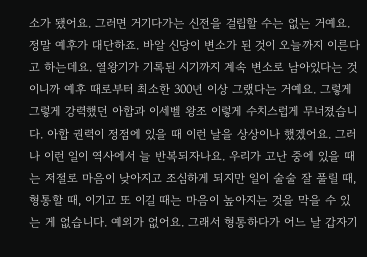소가 됐어요. 그러면 거기다가는 신전을 걸립할 수는 없는 거예요. 정말 예후가 대단하죠. 바알 신당이 변소가 된 것이 오늘까지 이른다고 하는데요. 열왕기가 기록된 시기까지 계속 변소로 남아있다는 것이니까 예후 때로부터 최소한 300년 이상 그랬다는 거예요. 그렇게 그렇게 강력했던 아합과 이세벨 왕조 이렇게 수치스럽게 무너졌습니다. 아합 권력이 정점에 있을 때 이런 날을 상상이나 했겠어요. 그러나 이런 일이 역사에서 늘 반복되자나요. 우리가 고난 중에 있을 때는 저절로 마음이 낮아지고 조심하게 되지만 일이 술술 잘 풀릴 때, 형통할 때, 이기고 또 이길 때는 마음이 높아지는 것을 막을 수 있는 게 없습니다. 예외가 없어요. 그래서 형통하다가 어느 날 갑자기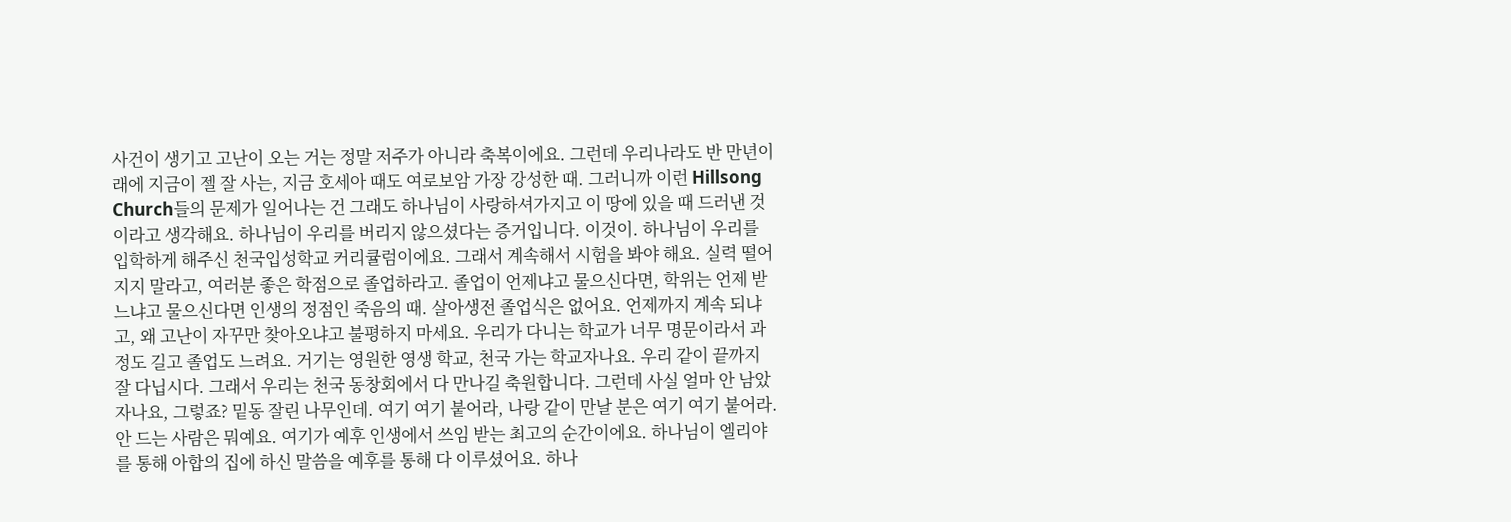사건이 생기고 고난이 오는 거는 정말 저주가 아니라 축복이에요. 그런데 우리나라도 반 만년이래에 지금이 젤 잘 사는, 지금 호세아 때도 여로보암 가장 강성한 때. 그러니까 이런 Hillsong Church들의 문제가 일어나는 건 그래도 하나님이 사랑하셔가지고 이 땅에 있을 때 드러낸 것이라고 생각해요. 하나님이 우리를 버리지 않으셨다는 증거입니다. 이것이. 하나님이 우리를 입학하게 해주신 천국입성학교 커리큘럼이에요. 그래서 계속해서 시험을 봐야 해요. 실력 떨어지지 말라고, 여러분 좋은 학점으로 졸업하라고. 졸업이 언제냐고 물으신다면, 학위는 언제 받느냐고 물으신다면 인생의 정점인 죽음의 때. 살아생전 졸업식은 없어요. 언제까지 계속 되냐고, 왜 고난이 자꾸만 찾아오냐고 불평하지 마세요. 우리가 다니는 학교가 너무 명문이라서 과정도 길고 졸업도 느려요. 거기는 영원한 영생 학교, 천국 가는 학교자나요. 우리 같이 끝까지 잘 다닙시다. 그래서 우리는 천국 동창회에서 다 만나길 축원합니다. 그런데 사실 얼마 안 남았자나요, 그렇죠? 밑동 잘린 나무인데. 여기 여기 붙어라, 나랑 같이 만날 분은 여기 여기 붙어라. 안 드는 사람은 뭐예요. 여기가 예후 인생에서 쓰임 받는 최고의 순간이에요. 하나님이 엘리야를 통해 아합의 집에 하신 말씀을 예후를 통해 다 이루셨어요. 하나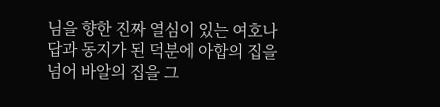님을 향한 진짜 열심이 있는 여호나답과 동지가 된 덕분에 아합의 집을 넘어 바알의 집을 그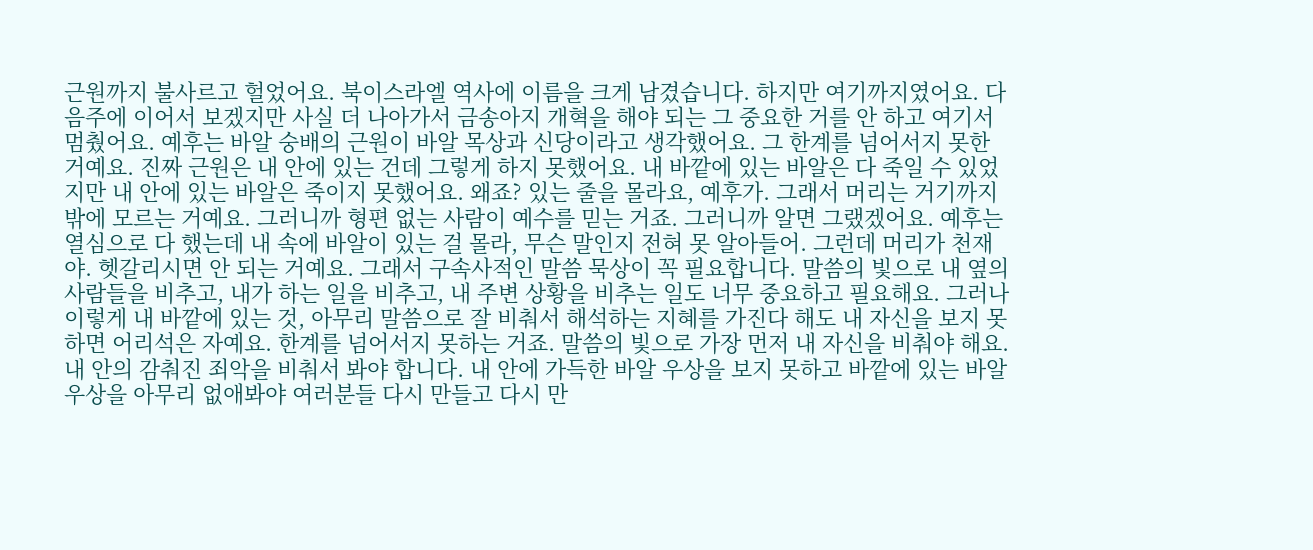근원까지 불사르고 헐었어요. 북이스라엘 역사에 이름을 크게 남겼습니다. 하지만 여기까지였어요. 다음주에 이어서 보겠지만 사실 더 나아가서 금송아지 개혁을 해야 되는 그 중요한 거를 안 하고 여기서 멈췄어요. 예후는 바알 숭배의 근원이 바알 목상과 신당이라고 생각했어요. 그 한계를 넘어서지 못한 거예요. 진짜 근원은 내 안에 있는 건데 그렇게 하지 못했어요. 내 바깥에 있는 바알은 다 죽일 수 있었지만 내 안에 있는 바알은 죽이지 못했어요. 왜죠? 있는 줄을 몰라요, 예후가. 그래서 머리는 거기까지 밖에 모르는 거예요. 그러니까 형편 없는 사람이 예수를 믿는 거죠. 그러니까 알면 그랬겠어요. 예후는 열심으로 다 했는데 내 속에 바알이 있는 걸 몰라, 무슨 말인지 전혀 못 알아들어. 그런데 머리가 천재야. 헷갈리시면 안 되는 거예요. 그래서 구속사적인 말씀 묵상이 꼭 필요합니다. 말씀의 빛으로 내 옆의 사람들을 비추고, 내가 하는 일을 비추고, 내 주변 상황을 비추는 일도 너무 중요하고 필요해요. 그러나 이렇게 내 바깥에 있는 것, 아무리 말씀으로 잘 비춰서 해석하는 지혜를 가진다 해도 내 자신을 보지 못하면 어리석은 자예요. 한계를 넘어서지 못하는 거죠. 말씀의 빛으로 가장 먼저 내 자신을 비춰야 해요. 내 안의 감춰진 죄악을 비춰서 봐야 합니다. 내 안에 가득한 바알 우상을 보지 못하고 바깥에 있는 바알 우상을 아무리 없애봐야 여러분들 다시 만들고 다시 만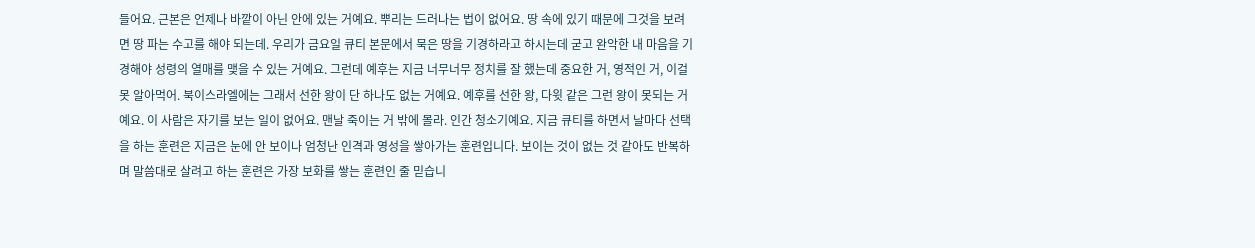들어요. 근본은 언제나 바깥이 아닌 안에 있는 거예요. 뿌리는 드러나는 법이 없어요. 땅 속에 있기 때문에 그것을 보려면 땅 파는 수고를 해야 되는데. 우리가 금요일 큐티 본문에서 묵은 땅을 기경하라고 하시는데 굳고 완악한 내 마음을 기경해야 성령의 열매를 맺을 수 있는 거예요. 그런데 예후는 지금 너무너무 정치를 잘 했는데 중요한 거, 영적인 거, 이걸 못 알아먹어. 북이스라엘에는 그래서 선한 왕이 단 하나도 없는 거예요. 예후를 선한 왕, 다윗 같은 그런 왕이 못되는 거예요. 이 사람은 자기를 보는 일이 없어요. 맨날 죽이는 거 밖에 몰라. 인간 청소기예요. 지금 큐티를 하면서 날마다 선택을 하는 훈련은 지금은 눈에 안 보이나 엄청난 인격과 영성을 쌓아가는 훈련입니다. 보이는 것이 없는 것 같아도 반복하며 말씀대로 살려고 하는 훈련은 가장 보화를 쌓는 훈련인 줄 믿습니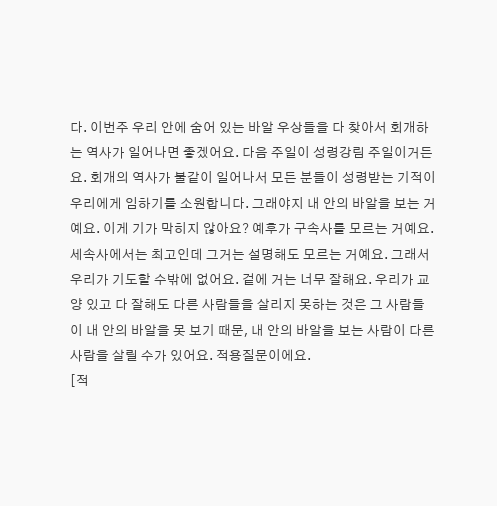다. 이번주 우리 안에 숨어 있는 바알 우상들을 다 찾아서 회개하는 역사가 일어나면 좋겠어요. 다음 주일이 성령강림 주일이거든요. 회개의 역사가 불같이 일어나서 모든 분들이 성령받는 기적이 우리에게 임하기를 소원합니다. 그래야지 내 안의 바알을 보는 거예요. 이게 기가 막히지 않아요? 예후가 구속사를 모르는 거예요. 세속사에서는 최고인데 그거는 설명해도 모르는 거예요. 그래서 우리가 기도할 수밖에 없어요. 겉에 거는 너무 잘해요. 우리가 교양 있고 다 잘해도 다른 사람들을 살리지 못하는 것은 그 사람들이 내 안의 바알을 못 보기 때문, 내 안의 바알을 보는 사람이 다른 사람을 살릴 수가 있어요. 적용질문이에요.
[적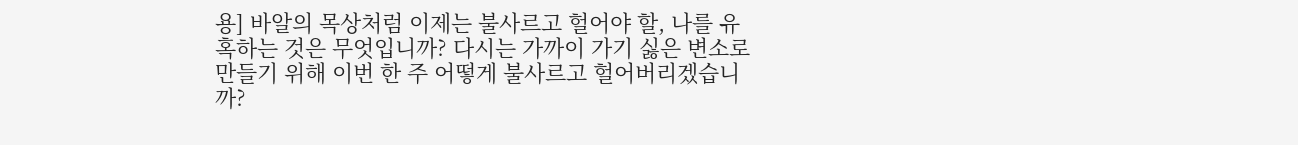용] 바알의 목상처럼 이제는 불사르고 헐어야 할, 나를 유혹하는 것은 무엇입니까? 다시는 가까이 가기 싫은 변소로 만들기 위해 이번 한 주 어떻게 불사르고 헐어버리겠습니까?